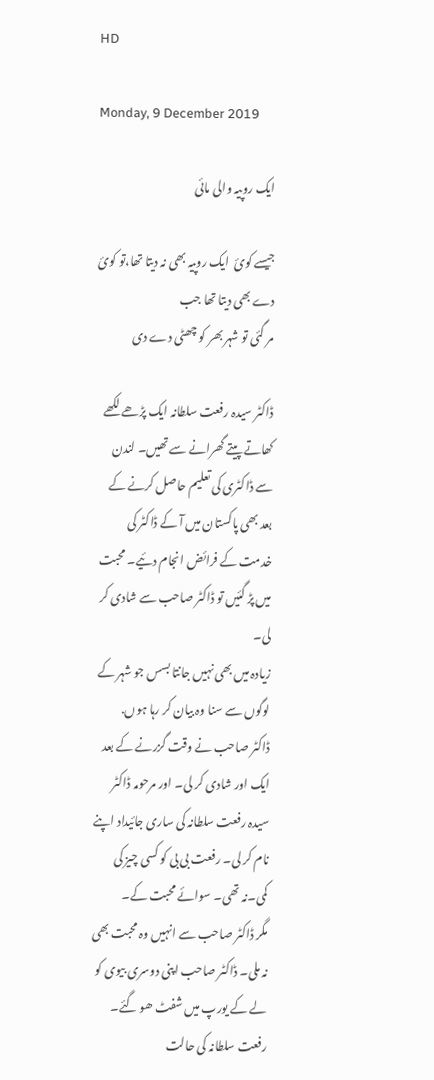HD

Monday, 9 December 2019

ایک روپیہ والی مائی

جیسے کوئ  ایک روپیہ بھی نہ دیتا تھا،تو کوئ دے بھی دیتا تھا جب
مر گئی تو شہر بھر کو چھٹی دے دی

ڈاکٹر سیدہ رفعت سلطانہ ایک پڑھے لکھے کھاتے پیتے گھرانے سے تھیں۔ لندن سے ڈاکٹری کی تعلیم حاصل کرنے کے بعد بھی پاکستان میں آ کے ڈاکٹر کی خدمت کے فرائض انجام دئیے۔ محبت میں پڑ گئیں تو ڈاکٹر صاحب سے شادی کر لی۔
زیادہ میں بھی نہیں جانتا بسس جو شہر کے لوگوں سے سنا وہ بیان کر رہا ہوں.
ڈاکٹر صاحب نے وقت گزرنے کے بعد ایک اور شادی کر لی۔ اور مرحومہ ڈاکٹر سیدہ رفعت سلطانہ کی ساری جائیداد اپنے نام کر لی۔ رفعت بی بی کو کسی چیز کی کمی۔نہ تھی۔ سوائے محبت کے۔
مگر ڈاکٹر صاحب سے انہیں وہ محبت بھی نہ ملی۔ ڈاکٹر صاحب اپنی دوسری بیوی کو لے کے یورپ میں شفٹ ھو گئے۔ رفعت سلطانہ کی حالت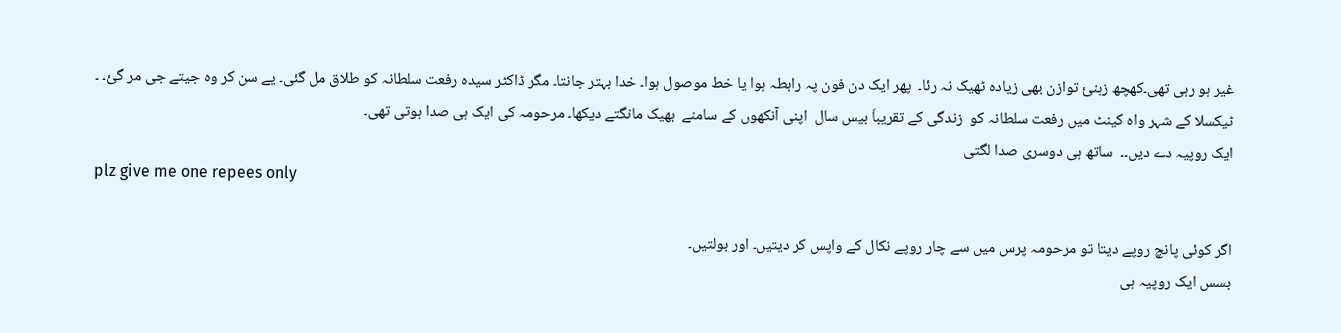غیر ہو رہی تھی۔کھچھ زہنئ توازن بھی زیادہ ٹھیک نہ رئا۔  پھر ایک دن فون پہ رابطہ ہوا یا خط موصول ہوا۔ خدا بہتر جانتا۔ مگر ڈاکٹر سیدہ رفعت سلطانہ کو طلاق مل گئی۔ یے سن کر وہ جیتے جی مر گئ۔ ۔ ٹیکسلا کے شہر واہ کینٹ میں رفعت سلطانہ کو  زندگی کے تقریباَ بیس سال  اپنی آنکھوں کے سامنے  بھیک مانگتے دیکھا۔ مرحومہ کی ایک ہی صدا ہوتی تھی۔
ایک روپیہ دے دیں۔۔  ساتھ ہی دوسری صدا لگتی
plz give me one repees only

اگر کوئی پانچ روپے دیتا تو مرحومہ پرس میں سے چار روپے نکال کے واپس کر دیتیں۔ اور بولتیں۔
بسس ایک روپیہ ہی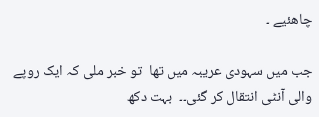چاھئیے ۔

جب میں سہودی عریبہ میں تھا  تو خبر ملی کہ ایک روپے والی آنٹی انتقال کر گئی۔۔  بہت دکھ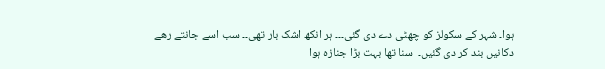ہوا۔ شہر کے سکولز کو چھٹی دے دی گئی۔۔۔ ہر انکھ اشک بار تھی۔۔ سب اسے جانتے رھے
دکانیں بند کر دی گئیں۔  سنا تھا بہت بڑا جنازہ ہوا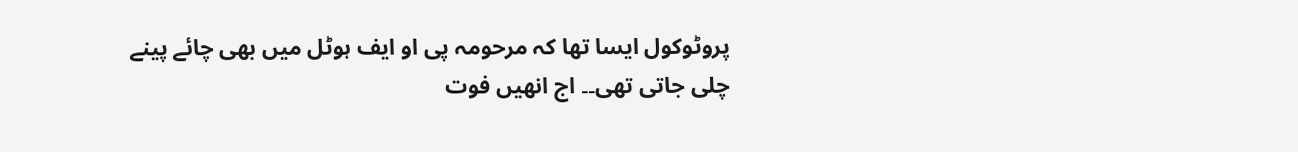پروٹوکول ایسا تھا کہ مرحومہ پی او ایف ہوٹل میں بھی چائے پینے چلی جاتی تھی۔۔ اج انھیں فوت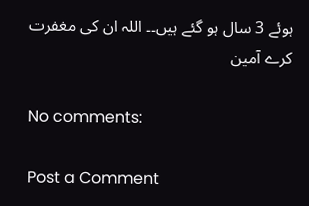ہوئے 3 سال ہو گئے ہیں۔۔ اللہ ان کی مغفرت کرے آمین

No comments:

Post a Comment